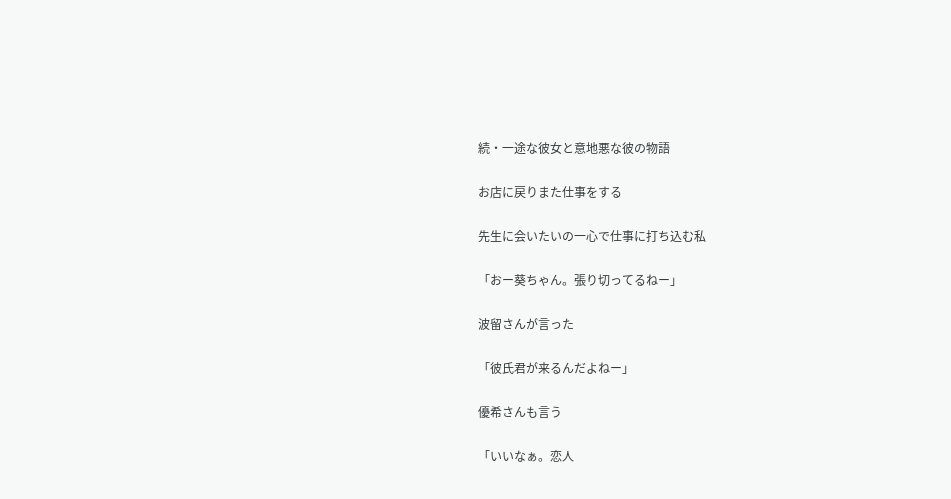続・一途な彼女と意地悪な彼の物語

お店に戻りまた仕事をする

先生に会いたいの一心で仕事に打ち込む私

「おー葵ちゃん。張り切ってるねー」

波留さんが言った

「彼氏君が来るんだよねー」

優希さんも言う

「いいなぁ。恋人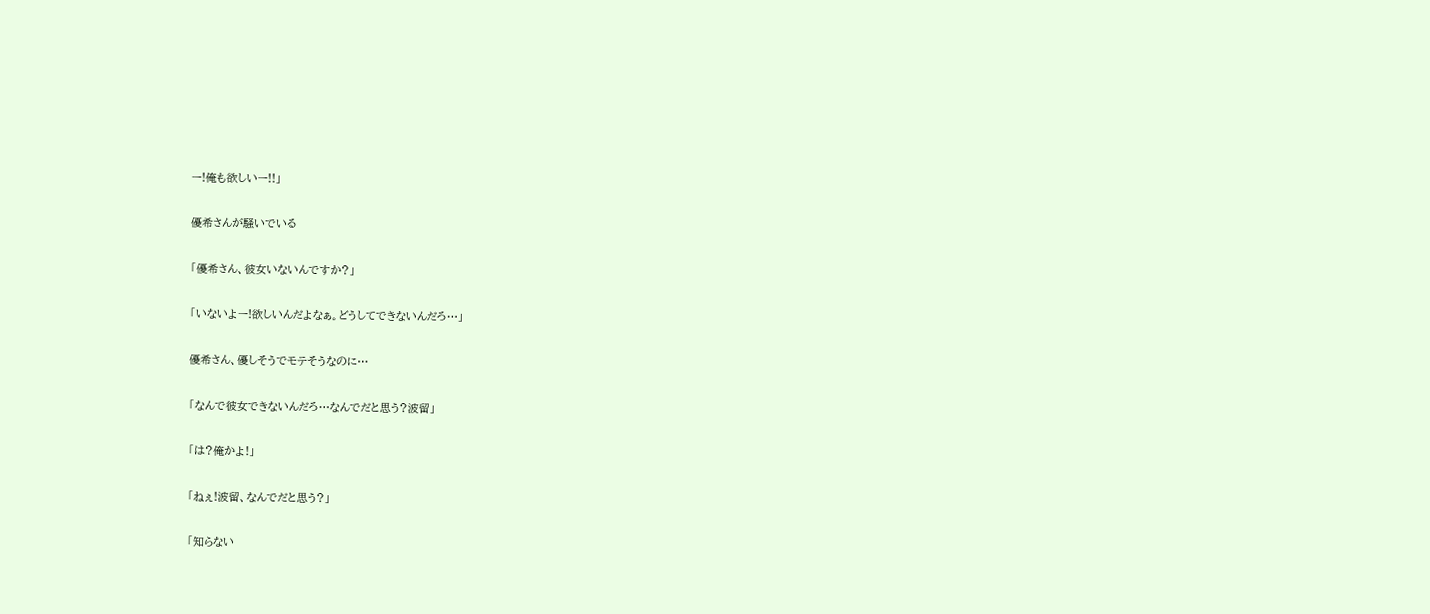ー!俺も欲しいー!!」

優希さんが騒いでいる

「優希さん、彼女いないんですか?」

「いないよー!欲しいんだよなぁ。どうしてできないんだろ…」

優希さん、優しそうでモテそうなのに…

「なんで彼女できないんだろ…なんでだと思う?波留」

「は?俺かよ!」

「ねぇ!波留、なんでだと思う?」

「知らない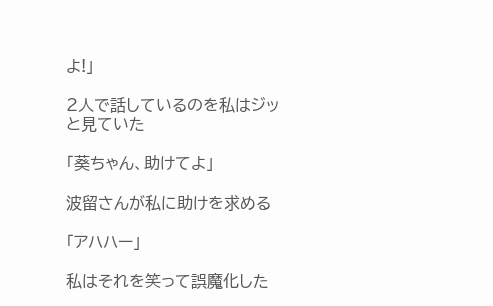よ!」

2人で話しているのを私はジッと見ていた

「葵ちゃん、助けてよ」

波留さんが私に助けを求める

「アハハー」

私はそれを笑って誤魔化した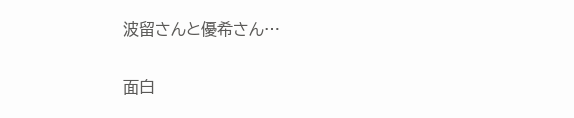波留さんと優希さん…

面白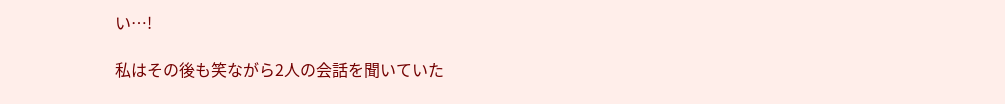い…!

私はその後も笑ながら2人の会話を聞いていた